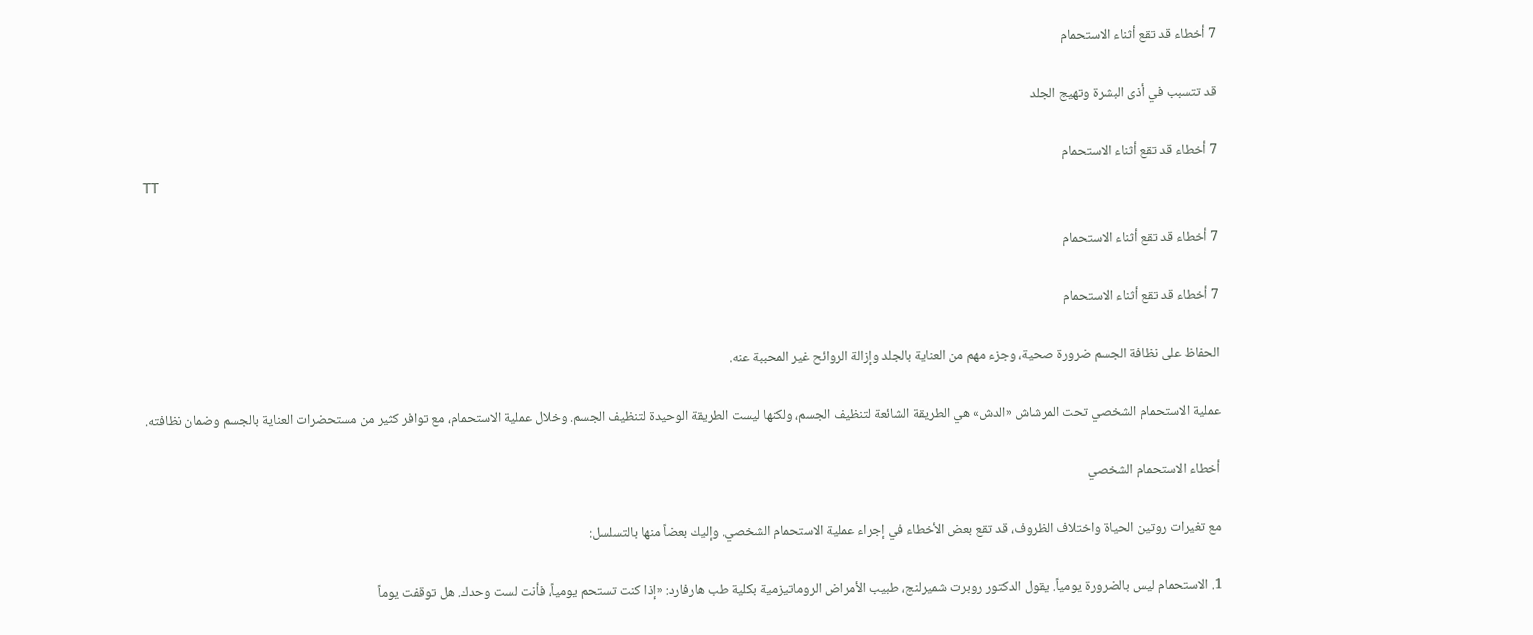7 أخطاء قد تقع أثناء الاستحمام

قد تتسبب في أذى البشرة وتهيج الجلد

7 أخطاء قد تقع أثناء الاستحمام
TT

7 أخطاء قد تقع أثناء الاستحمام

7 أخطاء قد تقع أثناء الاستحمام

الحفاظ على نظافة الجسم ضرورة صحية، وجزء مهم من العناية بالجلد وإزالة الروائح غير المحببة عنه.

عملية الاستحمام الشخصي تحت المرشاش «الدش» هي الطريقة الشائعة لتنظيف الجسم، ولكنها ليست الطريقة الوحيدة لتنظيف الجسم. وخلال عملية الاستحمام، مع توافر كثير من مستحضرات العناية بالجسم وضمان نظافته.

أخطاء الاستحمام الشخصي

مع تغيرات روتين الحياة واختلاف الظروف، قد تقع بعض الأخطاء في إجراء عملية الاستحمام الشخصي. وإليك بعضاً منها بالتسلسل:

1. الاستحمام ليس بالضرورة يومياً. يقول الدكتور روبرت شميرلنج، طبيب الأمراض الروماتيزمية بكلية طب هارفارد: «إذا كنت تستحم يومياً، فأنت لست وحدك. هل توقفت يوماً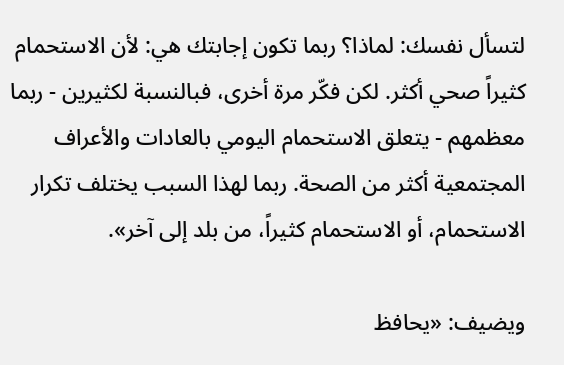لتسأل نفسك: لماذا؟ ربما تكون إجابتك هي: لأن الاستحمام كثيراً صحي أكثر. لكن فكّر مرة أخرى، فبالنسبة لكثيرين - ربما معظمهم - يتعلق الاستحمام اليومي بالعادات والأعراف المجتمعية أكثر من الصحة. ربما لهذا السبب يختلف تكرار الاستحمام، أو الاستحمام كثيراً، من بلد إلى آخر».

ويضيف: «يحافظ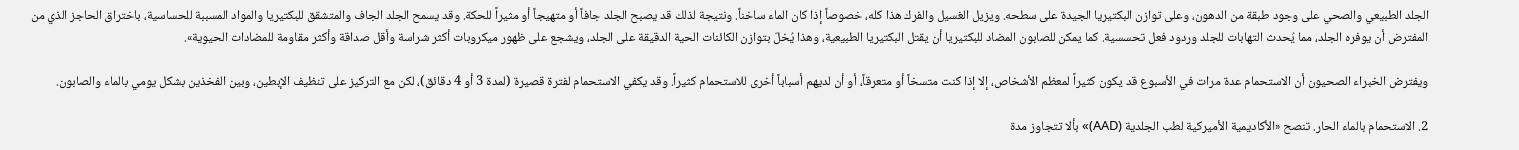الجلد الطبيعي والصحي على وجود طبقة من الدهون، وعلى توازن البكتيريا الجيدة على سطحه. ويزيل الغسيل والفرك هذا كله، خصوصاً إذا كان الماء ساخناً. ونتيجة لذلك قد يصبح الجلد جافاً أو متهيجاً أو مثيراً للحكة. وقد يسمح الجلد الجاف والمتشقق للبكتيريا والمواد المسببة للحساسية، باختراق الحاجز الذي من المفترض أن يوفره الجلد، مما يُحدث التهابات للجلد وردود فعل تحسسية. كما يمكن للصابون المضاد للبكتيريا أن يقتل البكتيريا الطبيعية، وهذا يُخلّ بتوازن الكائنات الحية الدقيقة على الجلد، ويشجع على ظهور ميكروبات أكثر شراسة وأقل صداقة وأكثر مقاومة للمضادات الحيوية».

ويفترض الخبراء الصحيون أن الاستحمام عدة مرات في الأسبوع قد يكون كثيراً لمعظم الأشخاص، إلا إذا كنت متسخاً أو متعرقاً، أو أن لديهم أسباباً أخرى للاستحمام كثيراً. وقد يكفي الاستحمام لفترة قصيرة (لمدة 3 أو 4 دقائق)، لكن مع التركيز على تنظيف الإبطين، وبين الفخذين بشكل يومي بالماء والصابون.

2. الاستحمام بالماء الحار. تنصح «الأكاديمية الأميركية لطب الجلدية (AAD)» بألا تتجاوز مدة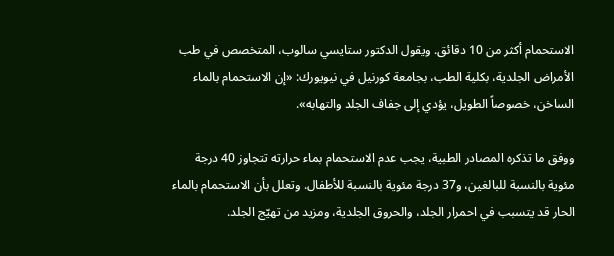الاستحمام أكثر من 10 دقائق. ويقول الدكتور ستايسي سالوب، المتخصص في طب الأمراض الجلدية، بكلية الطب، بجامعة كورنيل في نيويورك: «إن الاستحمام بالماء الساخن، خصوصاً الطويل، يؤدي إلى جفاف الجلد والتهابه».

ووفق ما تذكره المصادر الطبية، يجب عدم الاستحمام بماء حرارته تتجاوز 40 درجة مئوية بالنسبة للبالغين، و37 درجة مئوية بالنسبة للأطفال. وتعلل بأن الاستحمام بالماء الحار قد يتسبب في احمرار الجلد، والحروق الجلدية، ومزيد من تهيّج الجلد.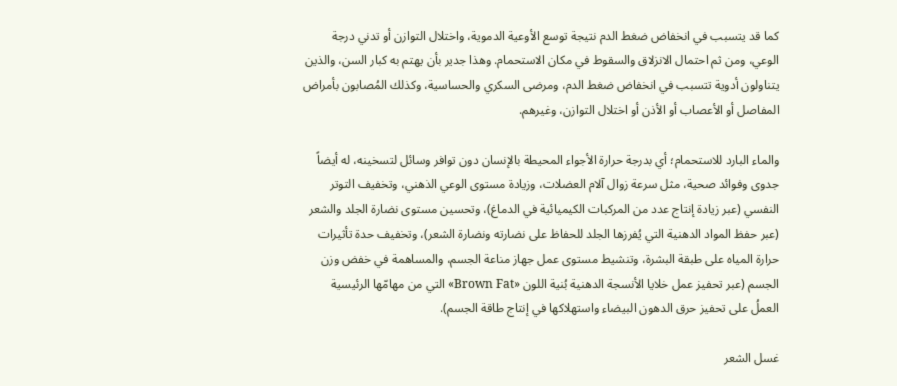كما قد يتسبب في انخفاض ضغط الدم نتيجة توسع الأوعية الدموية، واختلال التوازن أو تدني درجة الوعي، ومن ثم احتمال الانزلاق والسقوط في مكان الاستحمام. وهذا جدير بأن يهتم به كبار السن، والذين يتناولون أدوية تتسبب في انخفاض ضغط الدم، ومرضى السكري والحساسية، وكذلك المُصابون بأمراض المفاصل أو الأعصاب أو الأذن أو اختلال التوازن، وغيرهم.

والماء البارد للاستحمام؛ أي بدرجة حرارة الأجواء المحيطة بالإنسان دون توافر وسائل لتسخينه، له أيضاً جدوى وفوائد صحية، مثل سرعة زوال آلام العضلات، وزيادة مستوى الوعي الذهني، وتخفيف التوتر النفسي (عبر زيادة إنتاج عدد من المركبات الكيميائية في الدماغ)، وتحسين مستوى نضارة الجلد والشعر (عبر حفظ المواد الدهنية التي يُفرزها الجلد للحفاظ على نضارته ونضارة الشعر)، وتخفيف حدة تأثيرات حرارة المياه على طبقة البشرة، وتنشيط مستوى عمل جهاز مناعة الجسم، والمساهمة في خفض وزن الجسم (عبر تحفيز عمل خلايا الأنسجة الدهنية بُنية اللون «Brown Fat» التي من مهامّها الرئيسية العملُ على تحفيز حرق الدهون البيضاء واستهلاكها في إنتاج طاقة الجسم).

غسل الشعر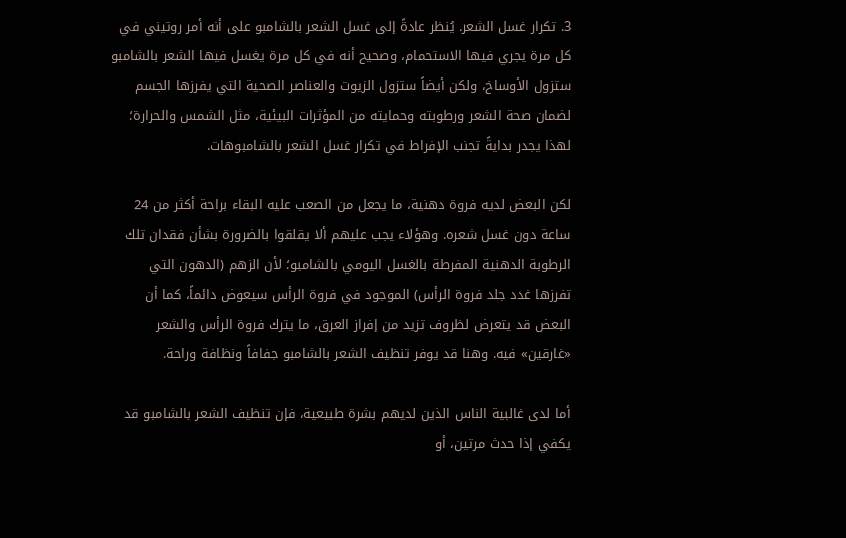3. تكرار غسل الشعر. يُنظر عادةً إلى غسل الشعر بالشامبو على أنه أمر روتيني في كل مرة يجري فيها الاستحمام، وصحيح أنه في كل مرة يغسل فيها الشعر بالشامبو ستزول الأوساخ، ولكن أيضاً ستزول الزيوت والعناصر الصحية التي يفرزها الجسم لضمان صحة الشعر ورطوبته وحمايته من المؤثرات البيئية، مثل الشمس والحرارة؛ لهذا يجدر بدايةً تجنب الإفراط في تكرار غسل الشعر بالشامبوهات.

لكن البعض لديه فروة دهنية، ما يجعل من الصعب عليه البقاء براحة أكثر من 24 ساعة دون غسل شعره. وهؤلاء يجب عليهم ألا يقلقوا بالضرورة بشأن فقدان تلك الرطوبة الدهنية المفرطة بالغسل اليومي بالشامبو؛ لأن الزهم (الدهون التي تفرزها غدد جلد فروة الرأس) الموجود في فروة الرأس سيعوض دائماً، كما أن البعض قد يتعرض لظروف تزيد من إفراز العرق، ما يترك فروة الرأس والشعر «غارقين» فيه. وهنا قد يوفر تنظيف الشعر بالشامبو جفافاً ونظافة وراحة.

أما لدى غالبية الناس الذين لديهم بشرة طبيعية، فإن تنظيف الشعر بالشامبو قد يكفي إذا حدث مرتين، أو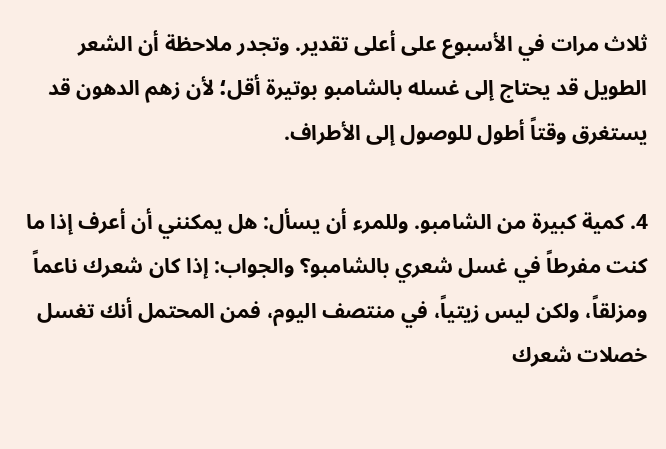ثلاث مرات في الأسبوع على أعلى تقدير. وتجدر ملاحظة أن الشعر الطويل قد يحتاج إلى غسله بالشامبو بوتيرة أقل؛ لأن زهم الدهون قد يستغرق وقتاً أطول للوصول إلى الأطراف.

4. كمية كبيرة من الشامبو. وللمرء أن يسأل: هل يمكنني أن أعرف إذا ما كنت مفرطاً في غسل شعري بالشامبو؟ والجواب: إذا كان شعرك ناعماً ومزلقاً، ولكن ليس زيتياً، في منتصف اليوم، فمن المحتمل أنك تغسل خصلات شعرك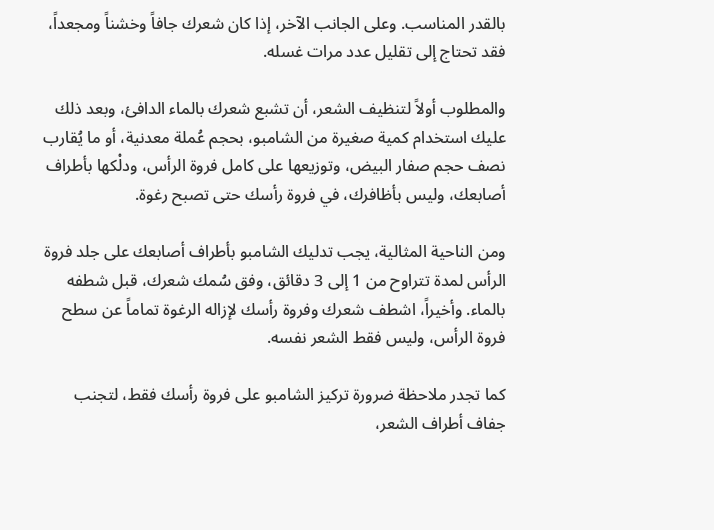بالقدر المناسب. وعلى الجانب الآخر، إذا كان شعرك جافاً وخشناً ومجعداً، فقد تحتاج إلى تقليل عدد مرات غسله.

والمطلوب أولاً لتنظيف الشعر، أن تشبع شعرك بالماء الدافئ، وبعد ذلك عليك استخدام كمية صغيرة من الشامبو، بحجم عُملة معدنية، أو ما يُقارب نصف حجم صفار البيض، وتوزيعها على كامل فروة الرأس، ودلْكها بأطراف أصابعك، وليس بأظافرك، في فروة رأسك حتى تصبح رغوة.

ومن الناحية المثالية، يجب تدليك الشامبو بأطراف أصابعك على جلد فروة الرأس لمدة تتراوح من 1 إلى 3 دقائق، وفق سُمك شعرك، قبل شطفه بالماء. وأخيراً، اشطف شعرك وفروة رأسك لإزاله الرغوة تماماً عن سطح فروة الرأس، وليس فقط الشعر نفسه.

كما تجدر ملاحظة ضرورة تركيز الشامبو على فروة رأسك فقط، لتجنب جفاف أطراف الشعر،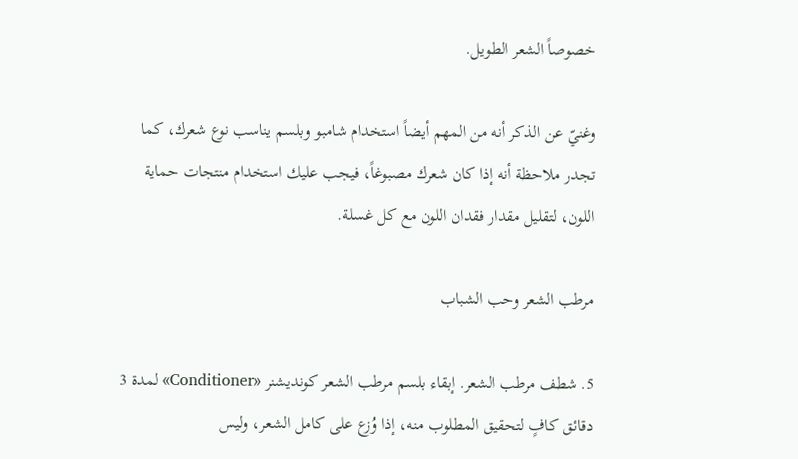خصوصاً الشعر الطويل.

وغنيّ عن الذكر أنه من المهم أيضاً استخدام شامبو وبلسم يناسب نوع شعرك، كما تجدر ملاحظة أنه إذا كان شعرك مصبوغاً، فيجب عليك استخدام منتجات حماية اللون، لتقليل مقدار فقدان اللون مع كل غسلة.

مرطب الشعر وحب الشباب

5. شطف مرطب الشعر. إبقاء بلسم مرطب الشعر كونديشنر «Conditioner» لمدة 3 دقائق كافٍ لتحقيق المطلوب منه، إذا وُزع على كامل الشعر، وليس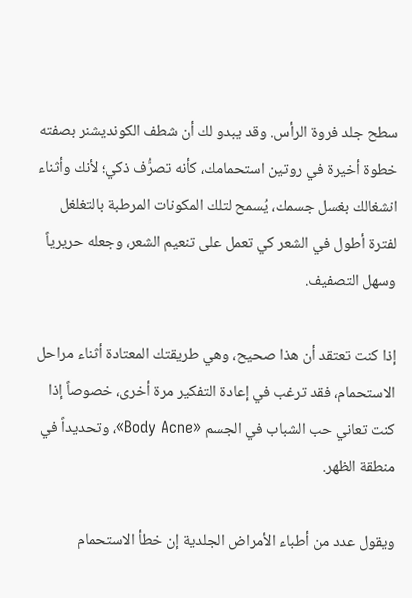سطح جلد فروة الرأس. وقد يبدو لك أن شطف الكونديشنر بصفته خطوة أخيرة في روتين استحمامك، كأنه تصرُّف ذكي؛ لأنك وأثناء انشغالك بغسل جسمك، يُسمح لتلك المكونات المرطبة بالتغلغل لفترة أطول في الشعر كي تعمل على تنعيم الشعر، وجعله حريرياً وسهل التصفيف.

إذا كنت تعتقد أن هذا صحيح، وهي طريقتك المعتادة أثناء مراحل الاستحمام، فقد ترغب في إعادة التفكير مرة أخرى، خصوصاً إذا كنت تعاني حب الشباب في الجسم «Body Acne»، وتحديداً في منطقة الظهر.

ويقول عدد من أطباء الأمراض الجلدية إن خطأ الاستحمام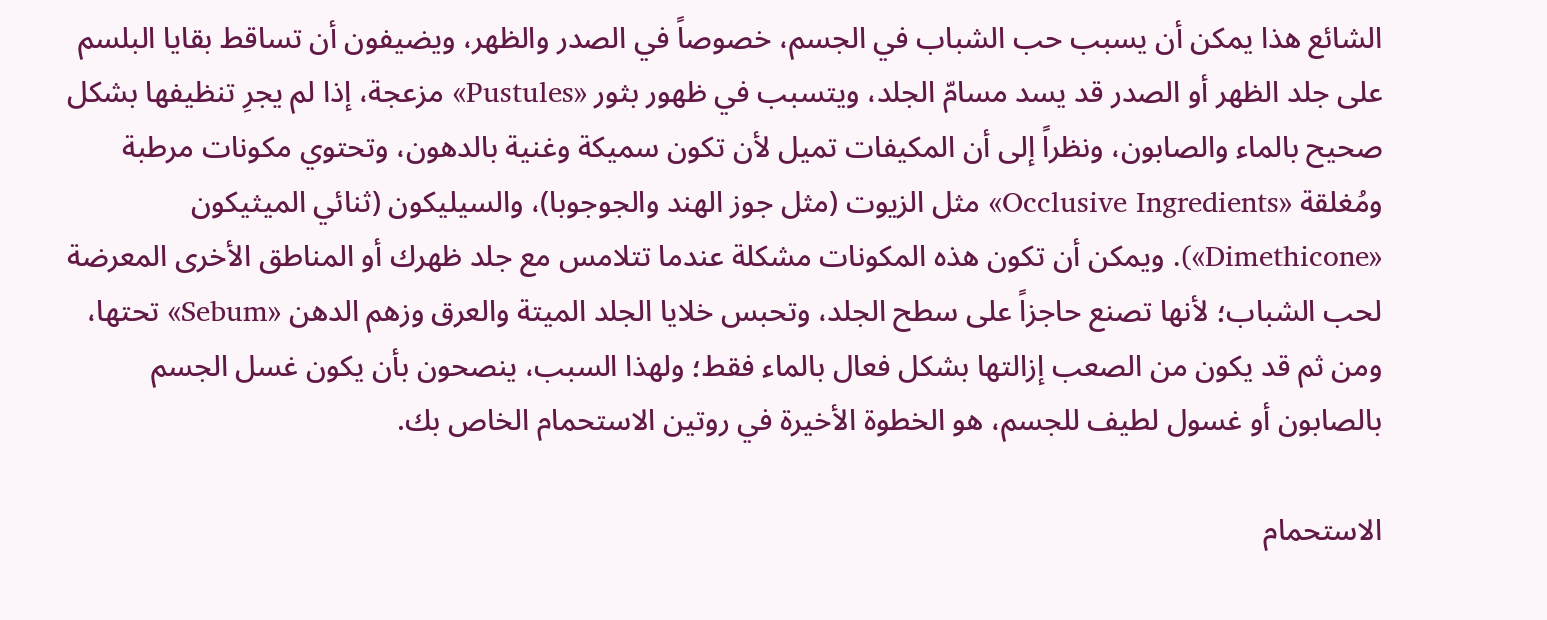الشائع هذا يمكن أن يسبب حب الشباب في الجسم، خصوصاً في الصدر والظهر، ويضيفون أن تساقط بقايا البلسم على جلد الظهر أو الصدر قد يسد مسامّ الجلد، ويتسبب في ظهور بثور «Pustules» مزعجة، إذا لم يجرِ تنظيفها بشكل صحيح بالماء والصابون، ونظراً إلى أن المكيفات تميل لأن تكون سميكة وغنية بالدهون، وتحتوي مكونات مرطبة ومُغلقة «Occlusive Ingredients» مثل الزيوت (مثل جوز الهند والجوجوبا)، والسيليكون (ثنائي الميثيكون «Dimethicone»). ويمكن أن تكون هذه المكونات مشكلة عندما تتلامس مع جلد ظهرك أو المناطق الأخرى المعرضة لحب الشباب؛ لأنها تصنع حاجزاً على سطح الجلد، وتحبس خلايا الجلد الميتة والعرق وزهم الدهن «Sebum» تحتها، ومن ثم قد يكون من الصعب إزالتها بشكل فعال بالماء فقط؛ ولهذا السبب، ينصحون بأن يكون غسل الجسم بالصابون أو غسول لطيف للجسم، هو الخطوة الأخيرة في روتين الاستحمام الخاص بك.

الاستحمام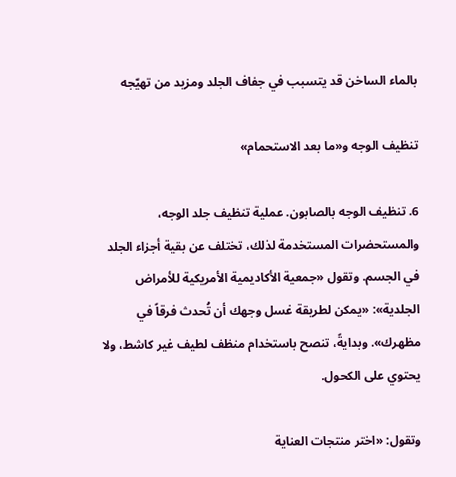بالماء الساخن قد يتسبب في جفاف الجلد ومزيد من تهيّجه

تنظيف الوجه و«ما بعد الاستحمام»

6. تنظيف الوجه بالصابون. عملية تنظيف جلد الوجه، والمستحضرات المستخدمة لذلك، تختلف عن بقية أجزاء الجلد في الجسم. وتقول «جمعية الأكاديمية الأمريكية للأمراض الجلدية»: «يمكن لطريقة غسل وجهك أن تُحدث فرقاً في مظهرك». وبدايةً، تنصح باستخدام منظف لطيف غير كاشط، ولا يحتوي على الكحول.

وتقول: «اختر منتجات العناية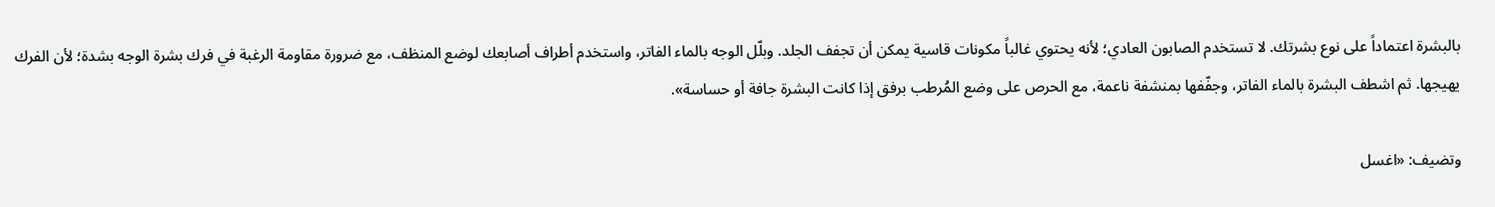بالبشرة اعتماداً على نوع بشرتك. لا تستخدم الصابون العادي؛ لأنه يحتوي غالباً مكونات قاسية يمكن أن تجفف الجلد. وبلّل الوجه بالماء الفاتر، واستخدم أطراف أصابعك لوضع المنظف، مع ضرورة مقاومة الرغبة في فرك بشرة الوجه بشدة؛ لأن الفرك يهيجها. ثم اشطف البشرة بالماء الفاتر، وجفّفها بمنشفة ناعمة، مع الحرص على وضع المُرطب برفق إذا كانت البشرة جافة أو حساسة».

وتضيف: «اغسل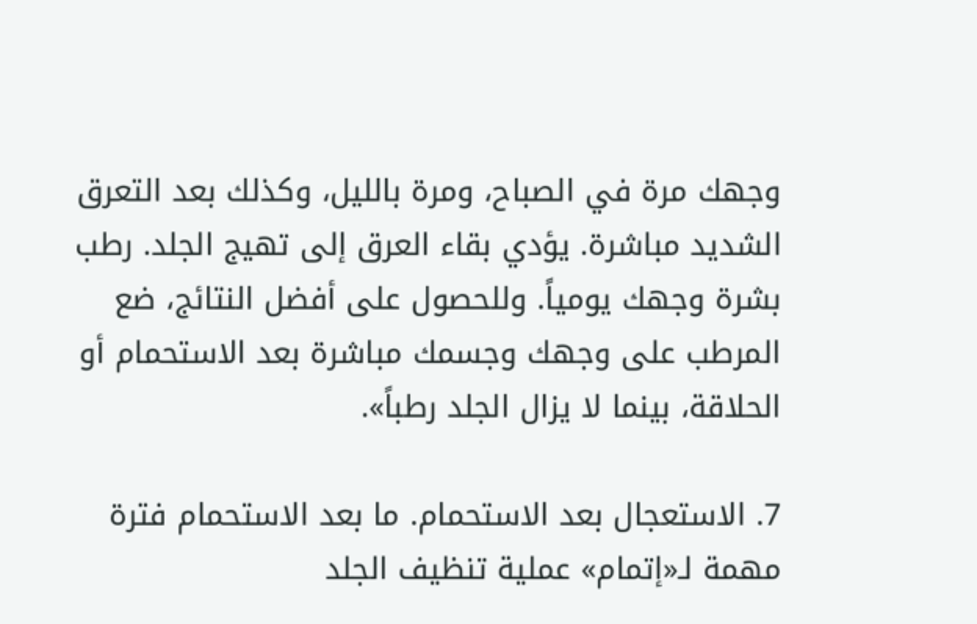وجهك مرة في الصباح، ومرة بالليل، وكذلك بعد التعرق الشديد مباشرة. يؤدي بقاء العرق إلى تهيج الجلد. رطب بشرة وجهك يومياً. وللحصول على أفضل النتائج، ضع المرطب على وجهك وجسمك مباشرة بعد الاستحمام أو الحلاقة، بينما لا يزال الجلد رطباً».

7. الاستعجال بعد الاستحمام. ما بعد الاستحمام فترة مهمة لـ«إتمام» عملية تنظيف الجلد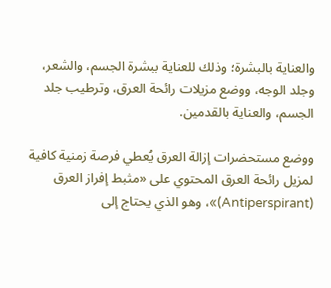والعناية بالبشرة؛ وذلك للعناية ببشرة الجسم، والشعر، وجلد الوجه، ووضع مزيلات رائحة العرق، وترطيب جلد الجسم، والعناية بالقدمين.

ووضع مستحضرات إزالة العرق يُعطي فرصة زمنية كافية لمزيل رائحة العرق المحتوي على «مثبط إفراز العرق (Antiperspirant)»، وهو الذي يحتاج إلى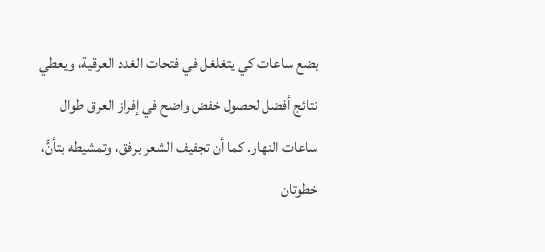بضع ساعات كي يتغلغل في فتحات الغدد العرقية، ويعطي نتائج أفضل لحصول خفض واضح في إفراز العرق طوال ساعات النهار. كما أن تجفيف الشعر برفق، وتمشيطه بتأنٍّ، خطوتان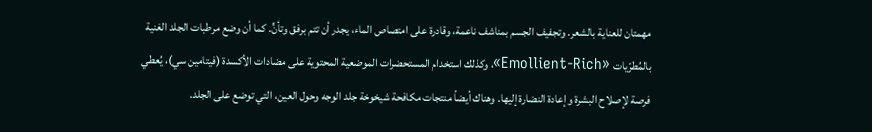مهمتان للعناية بالشعر. وتجفيف الجسم بمناشف ناعمة، وقادرة على امتصاص الماء، يجدر أن تتم برفق وتأنٍّ. كما أن وضع مرطبات الجلد الغنية بالمُطرّيات «Emollient-Rich»، وكذلك استخدام المستحضرات الموضعية المحتوية على مضادات الأكسدة (فيتامين سي)، يُعطي فرصة لإصلاح البشرة وإعادة النضارة إليها. وهناك أيضاً منتجات مكافحة شيخوخة جلد الوجه وحول العين، التي توضع على الجلد.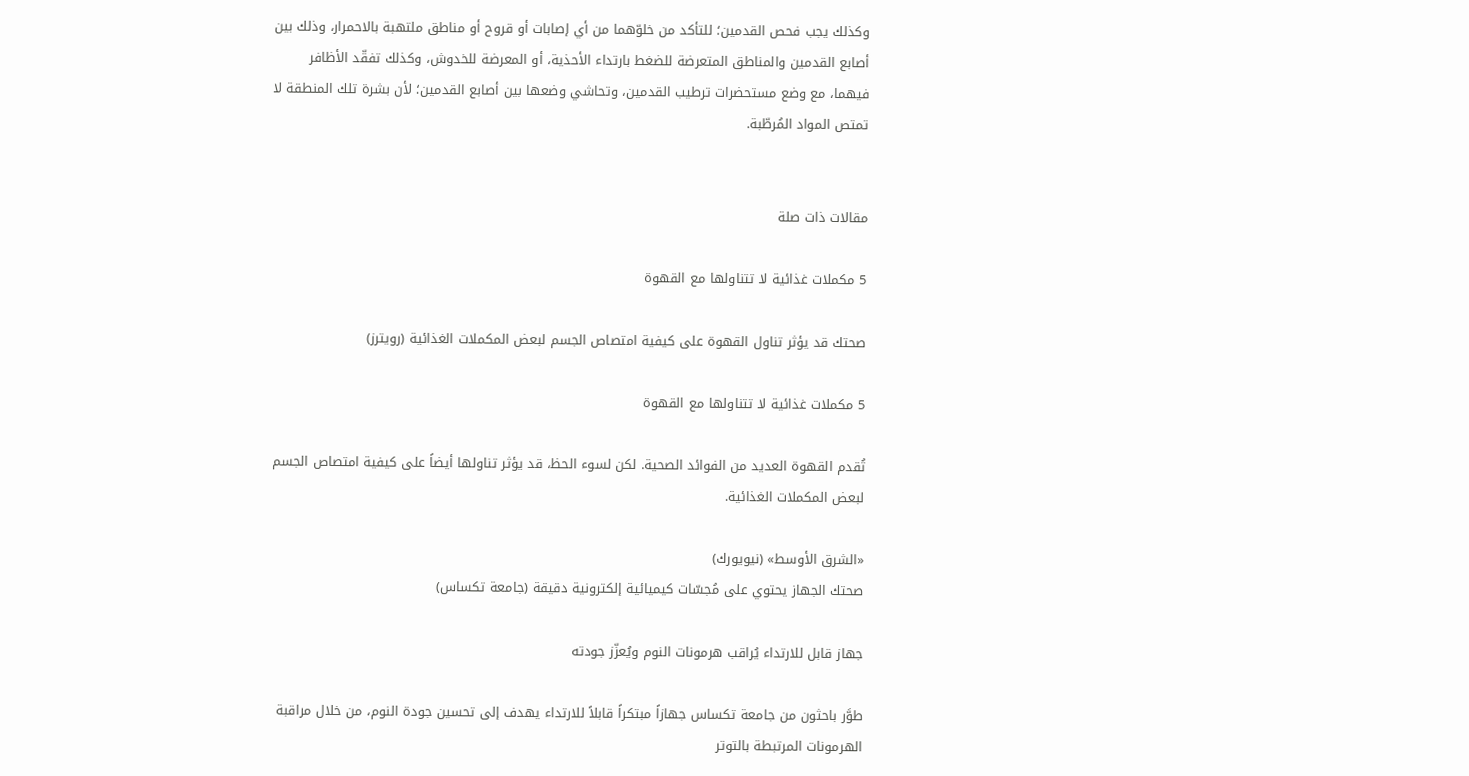وكذلك يجب فحص القدمين؛ للتأكد من خلوّهما من أي إصابات أو قروح أو مناطق ملتهبة بالاحمرار، وذلك بين أصابع القدمين والمناطق المتعرضة للضغط بارتداء الأحذية، أو المعرضة للخدوش، وكذلك تفقّد الأظافر فيهما، مع وضع مستحضرات ترطيب القدمين، وتحاشي وضعها بين أصابع القدمين؛ لأن بشرة تلك المنطقة لا تمتص المواد المُرطّبة.


مقالات ذات صلة

5 مكملات غذائية لا تتناولها مع القهوة

صحتك قد يؤثر تناول القهوة على كيفية امتصاص الجسم لبعض المكملات الغذائية (رويترز)

5 مكملات غذائية لا تتناولها مع القهوة

تُقدم القهوة العديد من الفوائد الصحية. لكن لسوء الحظ، قد يؤثر تناولها أيضاً على كيفية امتصاص الجسم لبعض المكملات الغذائية.

«الشرق الأوسط» (نيويورك)
صحتك الجهاز يحتوي على مُجسّات كيميائية إلكترونية دقيقة (جامعة تكساس)

جهاز قابل للارتداء يُراقب هرمونات النوم ويُعزّز جودته

طوَّر باحثون من جامعة تكساس جهازاً مبتكراً قابلاً للارتداء يهدف إلى تحسين جودة النوم، من خلال مراقبة الهرمونات المرتبطة بالتوتر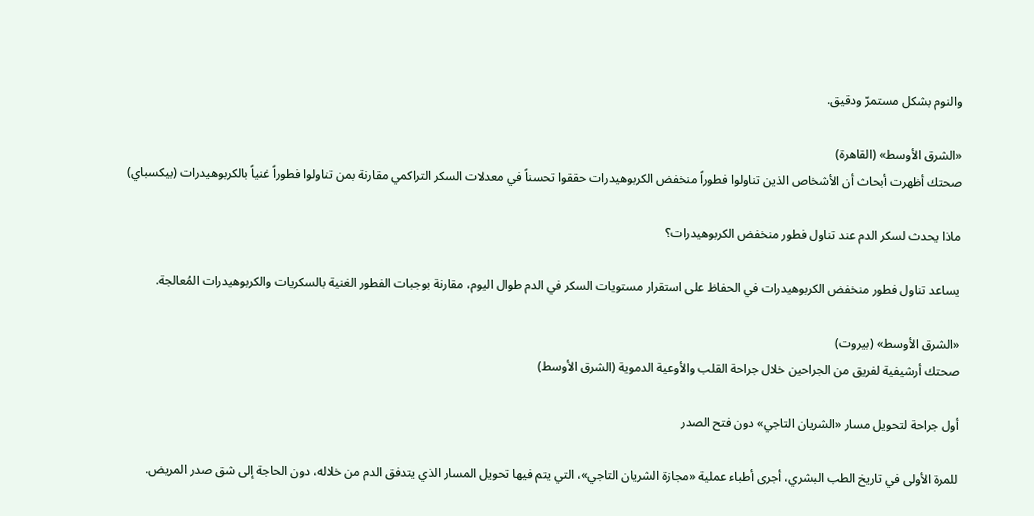والنوم بشكل مستمرّ ودقيق.

«الشرق الأوسط» (القاهرة)
صحتك أظهرت أبحاث أن الأشخاص الذين تناولوا فطوراً منخفض الكربوهيدرات حققوا تحسناً في معدلات السكر التراكمي مقارنة بمن تناولوا فطوراً غنياً بالكربوهيدرات (بيكسباي)

ماذا يحدث لسكر الدم عند تناول فطور منخفض الكربوهيدرات؟

يساعد تناول فطور منخفض الكربوهيدرات في الحفاظ على استقرار مستويات السكر في الدم طوال اليوم، مقارنة بوجبات الفطور الغنية بالسكريات والكربوهيدرات المُعالجة.

«الشرق الأوسط» (بيروت)
صحتك أرشيفية لفريق من الجراحين خلال جراحة القلب والأوعية الدموية (الشرق الأوسط)

أول جراحة لتحويل مسار «الشريان التاجي» دون فتح الصدر

للمرة الأولى في تاريخ الطب البشري، أجرى أطباء عملية «مجازة الشريان التاجي»، التي يتم فيها تحويل المسار الذي يتدفق الدم من خلاله، دون الحاجة إلى شق صدر المريض.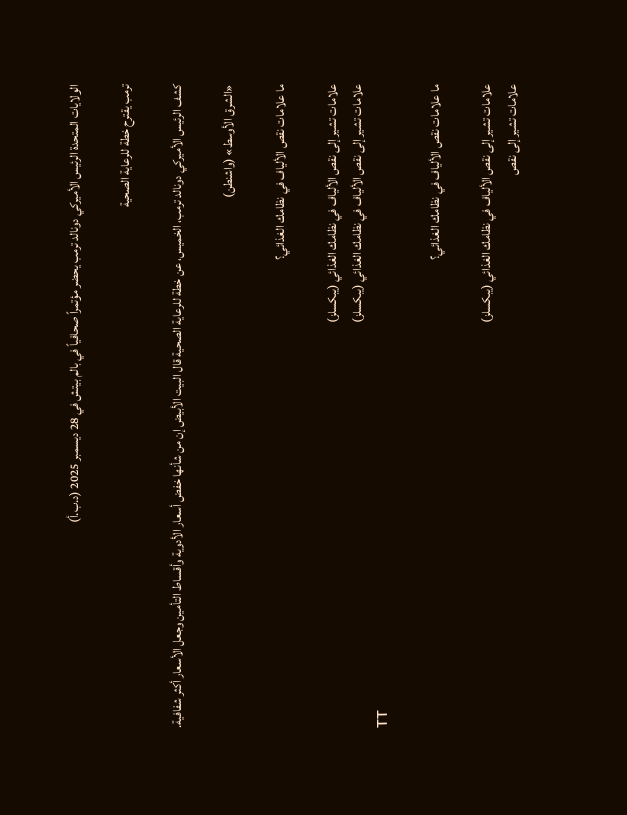الولايات المتحدة الرئيس الأميركي دونالد ترمب يحضر مؤتمراً صحافياً في بالم بيتش في 28 ديسمبر 2025 (د.ب.أ)

ترمب يقترح خطة للرعاية الصحية

كشف الرئيس الأميركي دونالد ترمب، الخميس، عن خطة للرعاية الصحية قال البيت الأبيض إن من شأنها خفض أسعار الأدوية وأقساط التأمين وجعل الأسعار أكثر شفافية.

«الشرق الأوسط» (واشنطن)

ما علامات نقص الألياف في نظامك الغذائي؟

علامات تشير إلى نقص الألياف في نظامك الغذائي (يبكسلز)
علامات تشير إلى نقص الألياف في نظامك الغذائي (يبكسلز)
TT

ما علامات نقص الألياف في نظامك الغذائي؟

علامات تشير إلى نقص الألياف في نظامك الغذائي (يبكسلز)
علامات تشير إلى نقص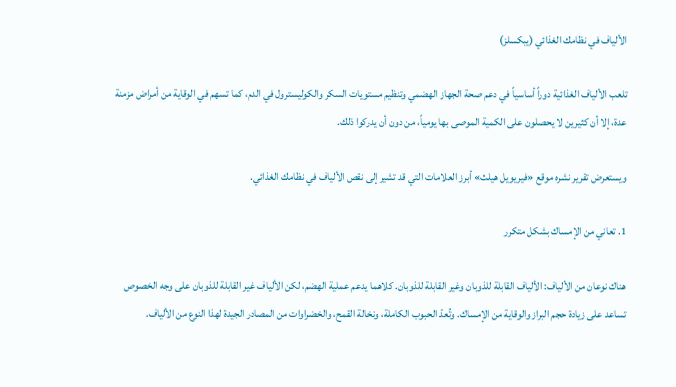الألياف في نظامك الغذائي (يبكسلز)

تلعب الألياف الغذائية دوراً أساسياً في دعم صحة الجهاز الهضمي وتنظيم مستويات السكر والكوليسترول في الدم، كما تسهم في الوقاية من أمراض مزمنة عدة، إلا أن كثيرين لا يحصلون على الكمية الموصى بها يومياً، من دون أن يدركوا ذلك.

ويستعرض تقرير نشره موقع «فيريويل هيلث» أبرز العلامات التي قد تشير إلى نقص الألياف في نظامك الغذائي.

1. تعاني من الإمساك بشكل متكرر

هناك نوعان من الألياف: الألياف القابلة للذوبان وغير القابلة للذوبان. كلاهما يدعم عملية الهضم، لكن الألياف غير القابلة للذوبان على وجه الخصوص تساعد على زيادة حجم البراز والوقاية من الإمساك. وتُعدّ الحبوب الكاملة، ونخالة القمح، والخضراوات من المصادر الجيدة لهذا النوع من الألياف.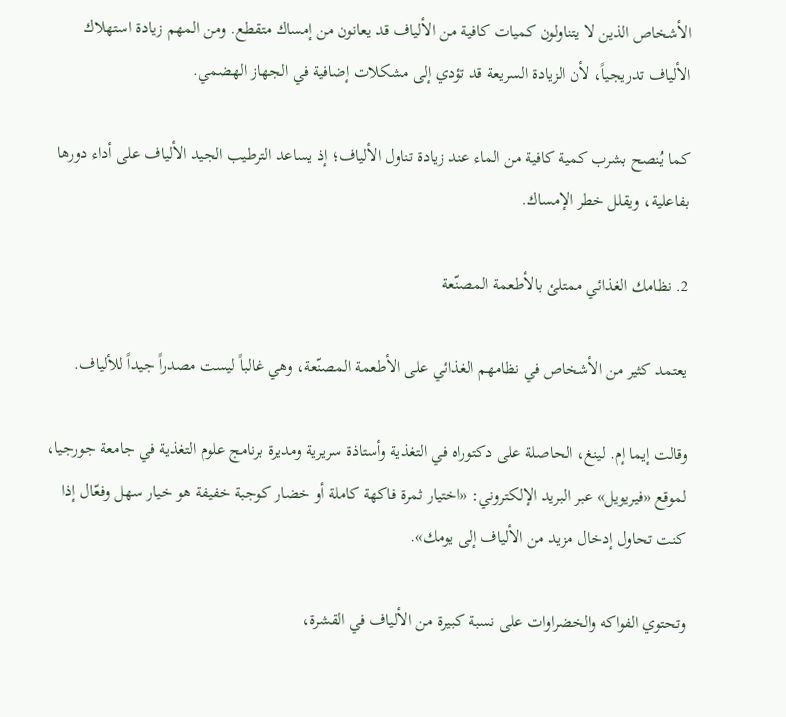الأشخاص الذين لا يتناولون كميات كافية من الألياف قد يعانون من إمساك متقطع. ومن المهم زيادة استهلاك الألياف تدريجياً، لأن الزيادة السريعة قد تؤدي إلى مشكلات إضافية في الجهاز الهضمي.

كما يُنصح بشرب كمية كافية من الماء عند زيادة تناول الألياف؛ إذ يساعد الترطيب الجيد الألياف على أداء دورها بفاعلية، ويقلل خطر الإمساك.

2. نظامك الغذائي ممتلئ بالأطعمة المصنّعة

يعتمد كثير من الأشخاص في نظامهم الغذائي على الأطعمة المصنّعة، وهي غالباً ليست مصدراً جيداً للألياف.

وقالت إيما إم. لينغ، الحاصلة على دكتوراه في التغذية وأستاذة سريرية ومديرة برنامج علوم التغذية في جامعة جورجيا، لموقع «فيريويل» عبر البريد الإلكتروني: «اختيار ثمرة فاكهة كاملة أو خضار كوجبة خفيفة هو خيار سهل وفعّال إذا كنت تحاول إدخال مزيد من الألياف إلى يومك».

وتحتوي الفواكه والخضراوات على نسبة كبيرة من الألياف في القشرة،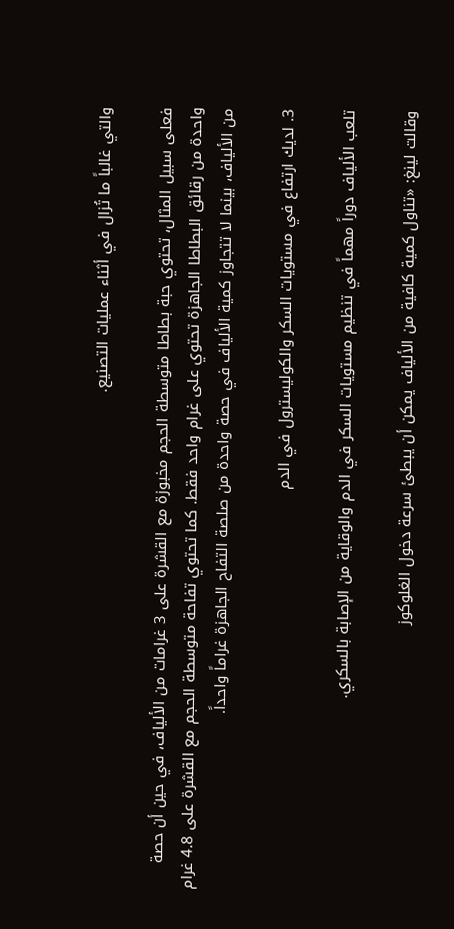والتي غالباً ما تُزال في أثناء عمليات التصنيع.

فعلى سبيل المثال، تحتوي حبة بطاطا متوسطة الحجم مخبوزة مع القشرة على 3 غرامات من الألياف، في حين أن حصة واحدة من رقائق البطاطا الجاهزة تحتوي على غرام واحد فقط. كما تحتوي تفاحة متوسطة الحجم مع القشرة على 4.8 غرام من الألياف، بينما لا تتجاوز كمية الألياف في حصة واحدة من صلصة التفاح الجاهزة غراماً واحداً.

3. لديك ارتفاع في مستويات السكر والكوليسترول في الدم

تلعب الألياف دوراً مهماً في تنظيم مستويات السكر في الدم والوقاية من الإصابة بالسكري.

وقالت لينغ: «تناول كمية كافية من الألياف يمكن أن يبطئ سرعة دخول الغلوكوز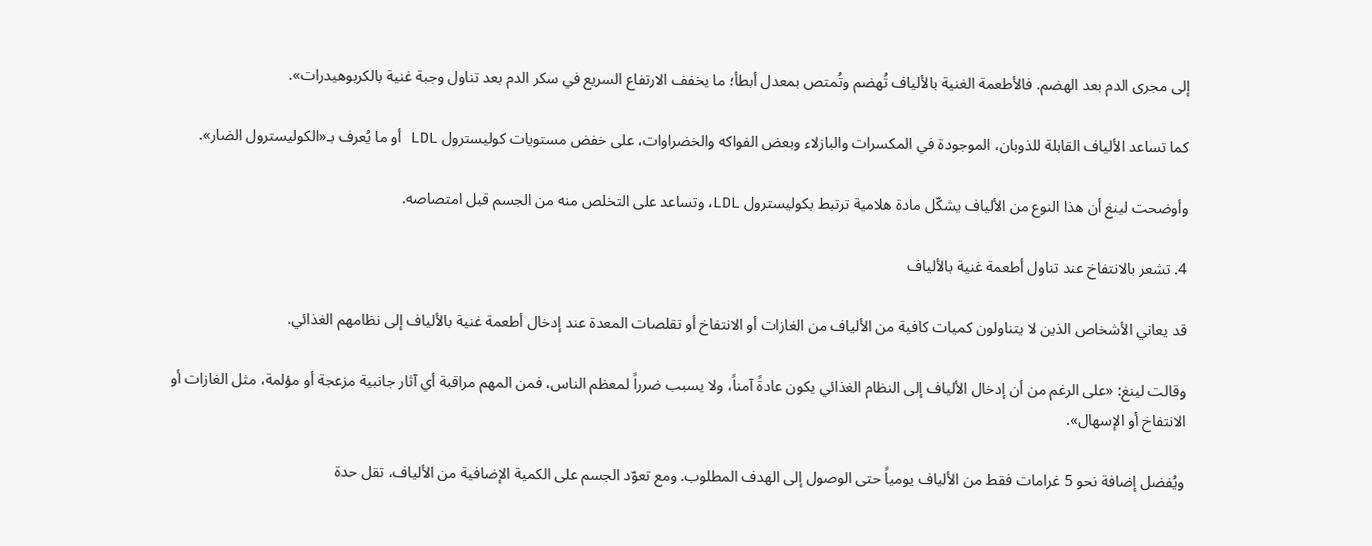إلى مجرى الدم بعد الهضم. فالأطعمة الغنية بالألياف تُهضم وتُمتص بمعدل أبطأ؛ ما يخفف الارتفاع السريع في سكر الدم بعد تناول وجبة غنية بالكربوهيدرات».

كما تساعد الألياف القابلة للذوبان، الموجودة في المكسرات والبازلاء وبعض الفواكه والخضراوات، على خفض مستويات كوليسترول LDL أو ما يُعرف بـ«الكوليسترول الضار».

وأوضحت لينغ أن هذا النوع من الألياف يشكّل مادة هلامية ترتبط بكوليسترول LDL، وتساعد على التخلص منه من الجسم قبل امتصاصه.

4. تشعر بالانتفاخ عند تناول أطعمة غنية بالألياف

قد يعاني الأشخاص الذين لا يتناولون كميات كافية من الألياف من الغازات أو الانتفاخ أو تقلصات المعدة عند إدخال أطعمة غنية بالألياف إلى نظامهم الغذائي.

وقالت لينغ: «على الرغم من أن إدخال الألياف إلى النظام الغذائي يكون عادةً آمناً، ولا يسبب ضرراً لمعظم الناس، فمن المهم مراقبة أي آثار جانبية مزعجة أو مؤلمة، مثل الغازات أو الانتفاخ أو الإسهال».

ويُفضل إضافة نحو 5 غرامات فقط من الألياف يومياً حتى الوصول إلى الهدف المطلوب. ومع تعوّد الجسم على الكمية الإضافية من الألياف، تقل حدة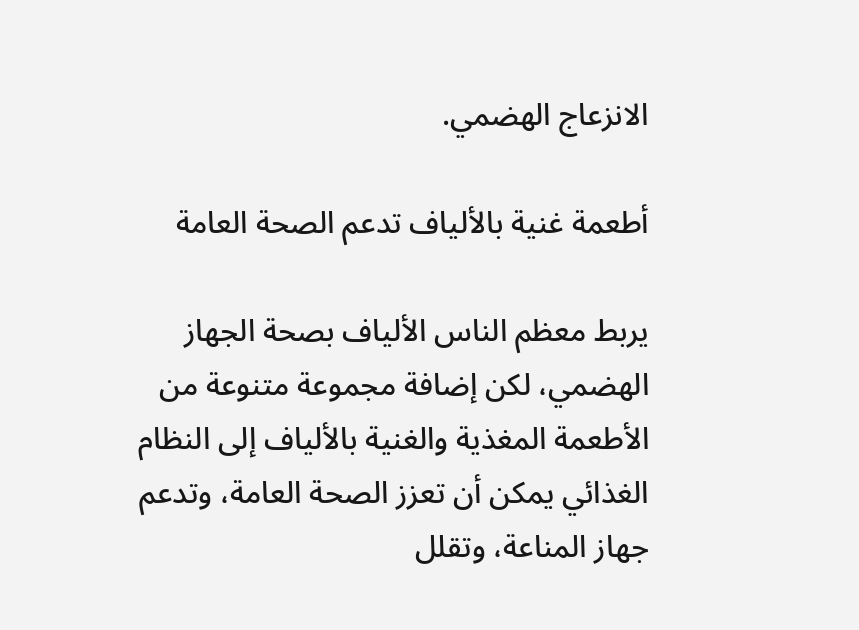الانزعاج الهضمي.

أطعمة غنية بالألياف تدعم الصحة العامة

يربط معظم الناس الألياف بصحة الجهاز الهضمي، لكن إضافة مجموعة متنوعة من الأطعمة المغذية والغنية بالألياف إلى النظام الغذائي يمكن أن تعزز الصحة العامة، وتدعم جهاز المناعة، وتقلل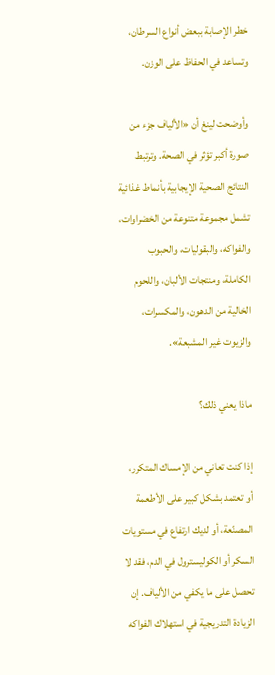خطر الإصابة ببعض أنواع السرطان، وتساعد في الحفاظ على الوزن.

وأوضحت لينغ أن «الألياف جزء من صورة أكبر تؤثر في الصحة. وترتبط النتائج الصحية الإيجابية بأنماط غذائية تشمل مجموعة متنوعة من الخضراوات، والفواكه، والبقوليات، والحبوب الكاملة، ومنتجات الألبان، واللحوم الخالية من الدهون، والمكسرات، والزيوت غير المشبعة».

ماذا يعني ذلك؟

إذا كنت تعاني من الإمساك المتكرر، أو تعتمد بشكل كبير على الأطعمة المصنّعة، أو لديك ارتفاع في مستويات السكر أو الكوليسترول في الدم، فقد لا تحصل على ما يكفي من الألياف. إن الزيادة التدريجية في استهلاك الفواكه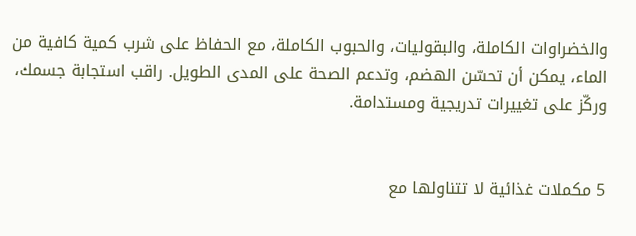والخضراوات الكاملة، والبقوليات، والحبوب الكاملة، مع الحفاظ على شرب كمية كافية من الماء، يمكن أن تحسّن الهضم، وتدعم الصحة على المدى الطويل. راقب استجابة جسمك، وركّز على تغييرات تدريجية ومستدامة.


5 مكملات غذائية لا تتناولها مع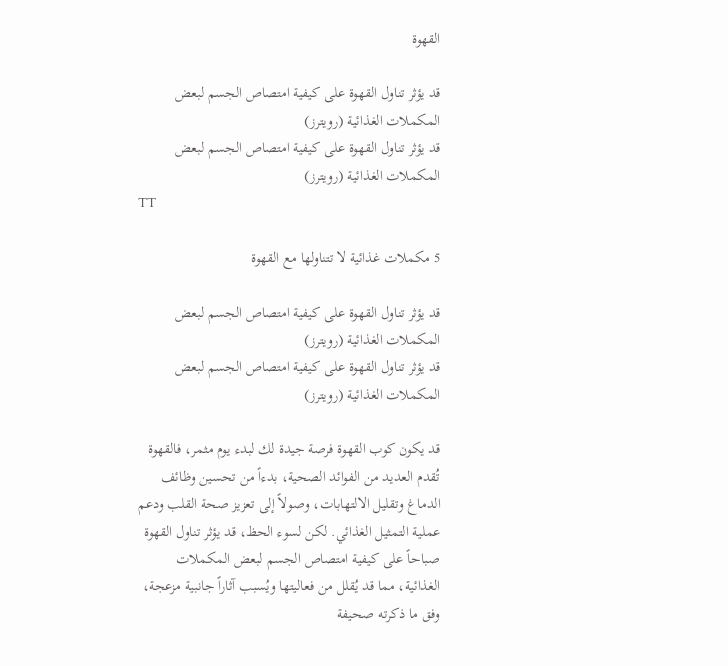القهوة

قد يؤثر تناول القهوة على كيفية امتصاص الجسم لبعض المكملات الغذائية (رويترز)
قد يؤثر تناول القهوة على كيفية امتصاص الجسم لبعض المكملات الغذائية (رويترز)
TT

5 مكملات غذائية لا تتناولها مع القهوة

قد يؤثر تناول القهوة على كيفية امتصاص الجسم لبعض المكملات الغذائية (رويترز)
قد يؤثر تناول القهوة على كيفية امتصاص الجسم لبعض المكملات الغذائية (رويترز)

قد يكون كوب القهوة فرصة جيدة لك لبدء يوم مثمر، فالقهوة تُقدم العديد من الفوائد الصحية، بدءاً من تحسين وظائف الدماغ وتقليل الالتهابات، وصولاً إلى تعزيز صحة القلب ودعم عملية التمثيل الغذائي. لكن لسوء الحظ، قد يؤثر تناول القهوة صباحاً على كيفية امتصاص الجسم لبعض المكملات الغذائية، مما قد يُقلل من فعاليتها ويُسبب آثاراً جانبية مزعجة، وفق ما ذكرته صحيفة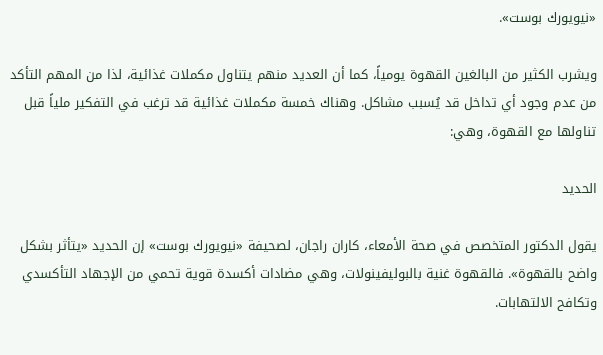«نيويورك بوست».

ويشرب الكثير من البالغين القهوة يومياً، كما أن العديد منهم يتناول مكملات غذائية، لذا من المهم التأكد من عدم وجود أي تداخل قد يُسبب مشاكل. وهناك خمسة مكملات غذائية قد ترغب في التفكير ملياً قبل تناولها مع القهوة، وهي:

الحديد

يقول الدكتور المتخصص في صحة الأمعاء، كاران راجان، لصحيفة «نيويورك بوست» إن الحديد «يتأثر بشكل واضح بالقهوة». فالقهوة غنية بالبوليفينولات، وهي مضادات أكسدة قوية تحمي من الإجهاد التأكسدي وتكافح الالتهابات.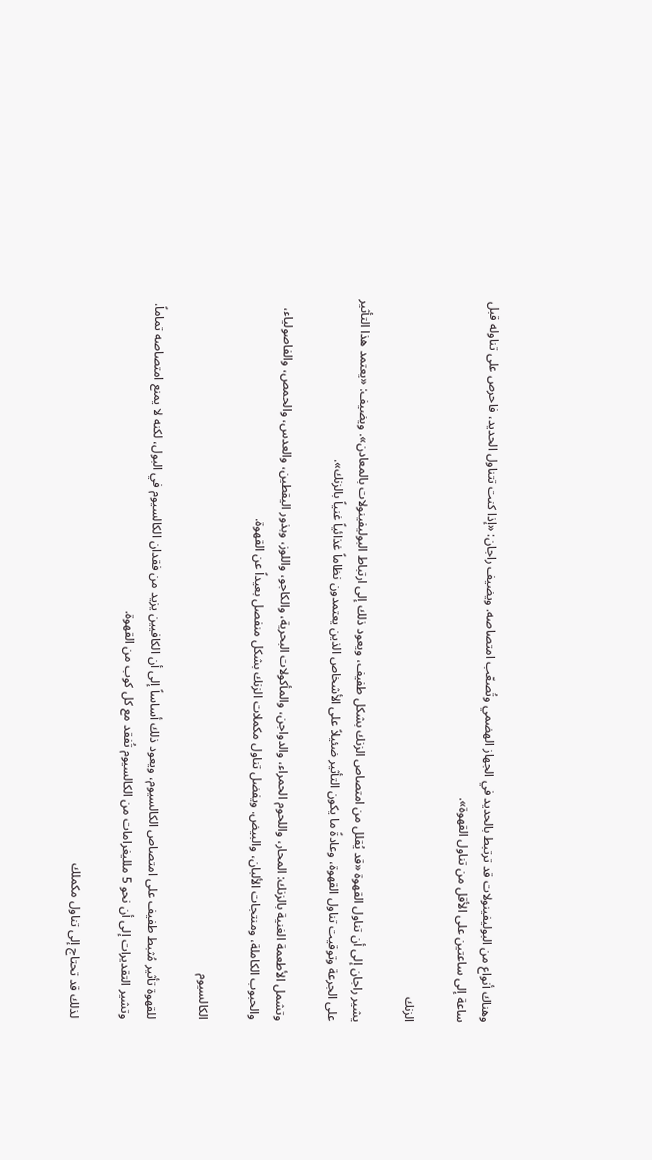وهناك أنواع من البوليفينولات قد ترتبط بالحديد في الجهاز الهضمي وتُصعّب امتصاصه. ويضيف راجان: «إذا كنت تتناول الحديد، فاحرص على تناوله قبل ساعة إلى ساعتين على الأقل من تناول القهوة».

الزنك

يشير راجان إلى أن تناول القهوة «قد يُقلل من امتصاص الزنك بشكل طفيف، ويعود ذلك إلى ارتباط البوليفينولات بالمعادن». ويضيف: «يعتمد هذا التأثير على الجرعة وتوقيت تناول القهوة، وعادةً ما يكون التأثير ضئيلاً على الأشخاص الذين يعتمدون نظاماً غذائياً غنياً بالزنك».

وتشمل الأطعمة الغنية بالزنك: المحار، واللحوم الحمراء، والدواجن، والمأكولات البحرية، والكاجو، واللوز، وبذور اليقطين، والعدس، والحمص، والفاصولياء، والحبوب الكاملة، ومنتجات الألبان، والبيض. ويفضل تناول مكملات الزنك بشكل منفصل بعيداً عن القهوة.

الكالسيوم

للقهوة تأثير مُثبط طفيف على امتصاص الكالسيوم، ويعود ذلك أساساً إلى أن الكافيين يزيد من فقدان الكالسيوم في البول، لكنه لا يمنع امتصاصه تماماً. وتشير التقديرات إلى أن نحو 5 ملليغرامات من الكالسيوم تُفقد مع كل كوب من القهوة.

لذلك قد تحتاج إلى تناول مكملك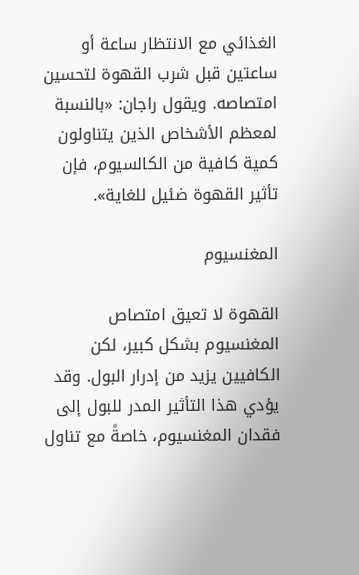الغذائي مع الانتظار ساعة أو ساعتين قبل شرب القهوة لتحسين امتصاصه. ويقول راجان: «بالنسبة لمعظم الأشخاص الذين يتناولون كمية كافية من الكالسيوم، فإن تأثير القهوة ضئيل للغاية».

المغنسيوم

القهوة لا تعيق امتصاص المغنسيوم بشكل كبير، لكن الكافيين يزيد من إدرار البول. وقد يؤدي هذا التأثير المدر للبول إلى فقدان المغنسيوم، خاصةً مع تناول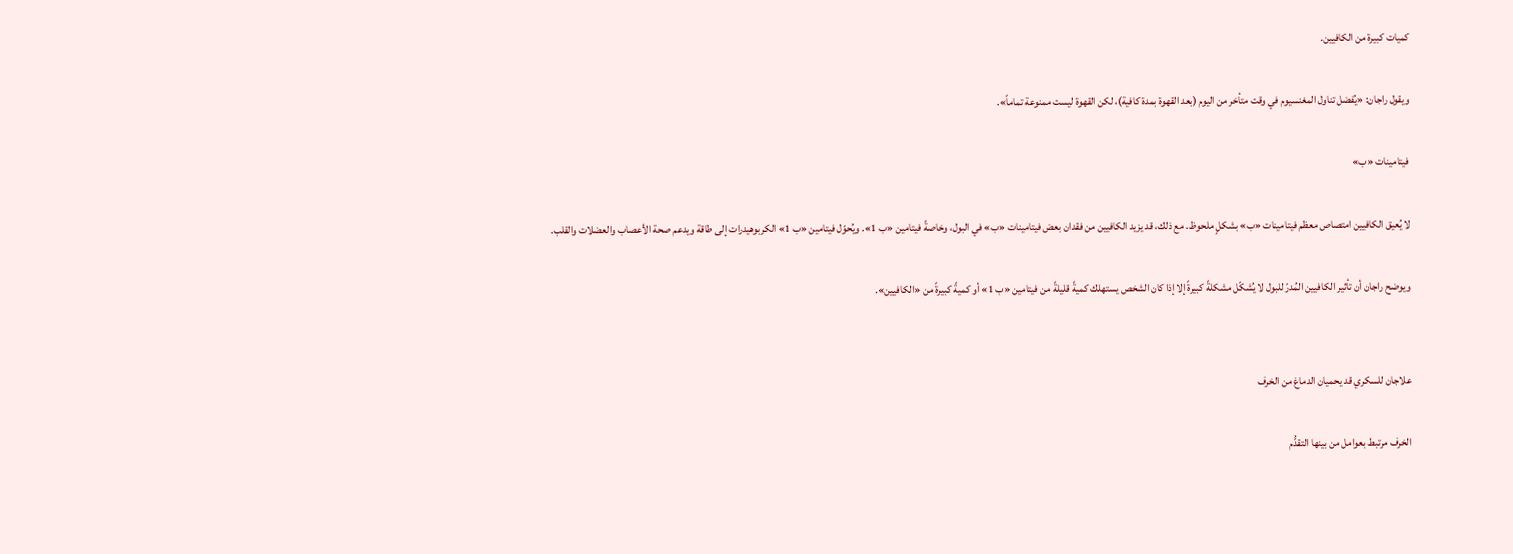كميات كبيرة من الكافيين.

ويقول راجان: «يُفضل تناول المغنسيوم في وقت متأخر من اليوم (بعد القهوة بمدة كافية)، لكن القهوة ليست ممنوعة تماماً».

فيتامينات «ب»

لا يُعيق الكافيين امتصاص معظم فيتامينات «ب» بشكلٍ ملحوظ. مع ذلك، قد يزيد الكافيين من فقدان بعض فيتامينات «ب» في البول، وخاصةً فيتامين «ب 1». ويُحوّل فيتامين «ب 1» الكربوهيدرات إلى طاقة ويدعم صحة الأعصاب والعضلات والقلب.

ويوضح راجان أن تأثير الكافيين المُدرّ للبول لا يُشكّل مشكلةً كبيرةً إلا إذا كان الشخص يستهلك كميةً قليلةً من فيتامين «ب 1» أو كميةً كبيرةً من «الكافيين».


علاجان للسكري قد يحميان الدماغ من الخرف

الخرف مرتبط بعوامل من بينها التقدُّم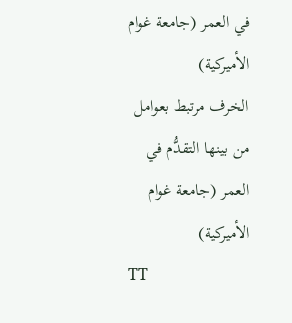في العمر (جامعة غوام الأميركية)
الخرف مرتبط بعوامل من بينها التقدُّم في العمر (جامعة غوام الأميركية)
TT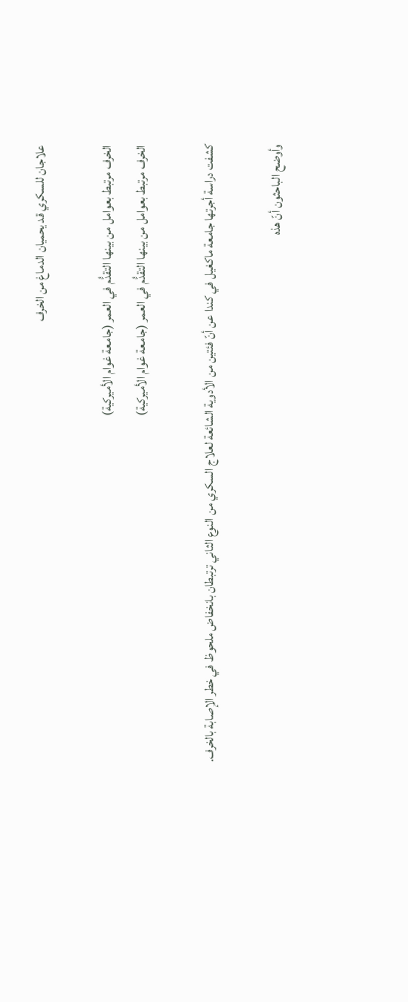علاجان للسكري قد يحميان الدماغ من الخرف

الخرف مرتبط بعوامل من بينها التقدُّم في العمر (جامعة غوام الأميركية)
الخرف مرتبط بعوامل من بينها التقدُّم في العمر (جامعة غوام الأميركية)

كشفت دراسة أجرتها جامعة ماكغيل في كندا عن أنّ فئتين من الأدوية الشائعة لعلاج السكري من النوع الثاني ترتبطان بانخفاض ملحوظ في خطر الإصابة بالخرف.

وأوضح الباحثون أنّ هذه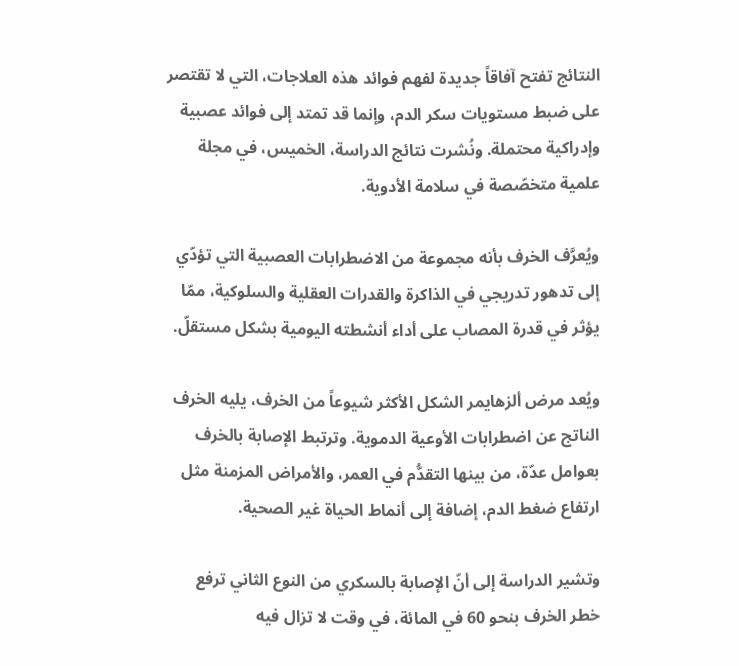النتائج تفتح آفاقاً جديدة لفهم فوائد هذه العلاجات، التي لا تقتصر على ضبط مستويات سكر الدم، وإنما قد تمتد إلى فوائد عصبية وإدراكية محتملة. ونُشرت نتائج الدراسة، الخميس، في مجلة علمية متخصّصة في سلامة الأدوية.

ويُعرَّف الخرف بأنه مجموعة من الاضطرابات العصبية التي تؤدّي إلى تدهور تدريجي في الذاكرة والقدرات العقلية والسلوكية، ممّا يؤثر في قدرة المصاب على أداء أنشطته اليومية بشكل مستقلّ.

ويُعد مرض ألزهايمر الشكل الأكثر شيوعاً من الخرف، يليه الخرف الناتج عن اضطرابات الأوعية الدموية. وترتبط الإصابة بالخرف بعوامل عدّة، من بينها التقدُّم في العمر، والأمراض المزمنة مثل ارتفاع ضغط الدم، إضافة إلى أنماط الحياة غير الصحية.

وتشير الدراسة إلى أنّ الإصابة بالسكري من النوع الثاني ترفع خطر الخرف بنحو 60 في المائة، في وقت لا تزال فيه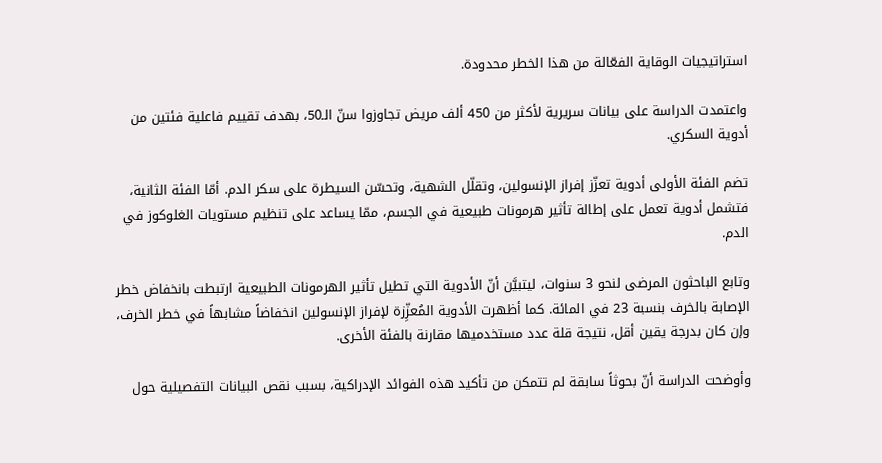استراتيجيات الوقاية الفعّالة من هذا الخطر محدودة.

واعتمدت الدراسة على بيانات سريرية لأكثر من 450 ألف مريض تجاوزوا سنّ الـ50، بهدف تقييم فاعلية فئتين من أدوية السكري.

تضم الفئة الأولى أدوية تعزّز إفراز الإنسولين، وتقلّل الشهية، وتحسّن السيطرة على سكر الدم. أمّا الفئة الثانية، فتشمل أدوية تعمل على إطالة تأثير هرمونات طبيعية في الجسم، ممّا يساعد على تنظيم مستويات الغلوكوز في الدم.

وتابع الباحثون المرضى لنحو 3 سنوات، ليتبيَّن أنّ الأدوية التي تطيل تأثير الهرمونات الطبيعية ارتبطت بانخفاض خطر الإصابة بالخرف بنسبة 23 في المائة. كما أظهرت الأدوية المُعزِّزة لإفراز الإنسولين انخفاضاً مشابهاً في خطر الخرف، وإن كان بدرجة يقين أقل، نتيجة قلة عدد مستخدميها مقارنة بالفئة الأخرى.

وأوضحت الدراسة أنّ بحوثاً سابقة لم تتمكن من تأكيد هذه الفوائد الإدراكية، بسبب نقص البيانات التفصيلية حول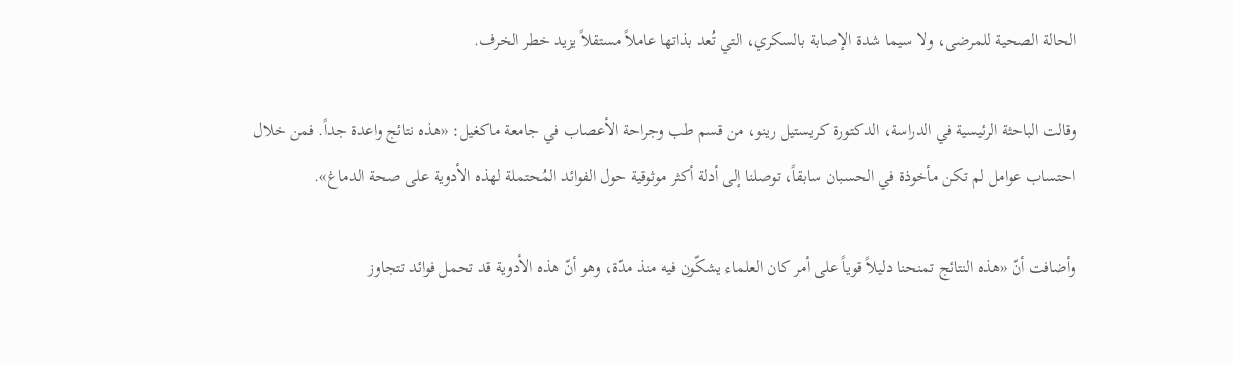الحالة الصحية للمرضى، ولا سيما شدة الإصابة بالسكري، التي تُعد بذاتها عاملاً مستقلاً يزيد خطر الخرف.

وقالت الباحثة الرئيسية في الدراسة، الدكتورة كريستيل رينو، من قسم طب وجراحة الأعصاب في جامعة ماكغيل: «هذه نتائج واعدة جداً. فمن خلال احتساب عوامل لم تكن مأخوذة في الحسبان سابقاً، توصلنا إلى أدلة أكثر موثوقية حول الفوائد المُحتملة لهذه الأدوية على صحة الدماغ».

وأضافت أنّ «هذه النتائج تمنحنا دليلاً قوياً على أمر كان العلماء يشكّون فيه منذ مدّة، وهو أنّ هذه الأدوية قد تحمل فوائد تتجاوز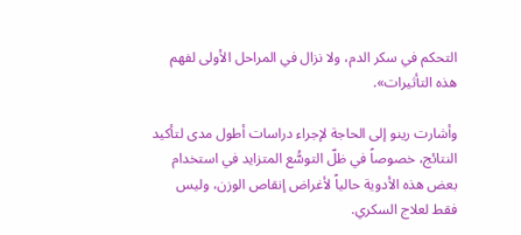التحكم في سكر الدم، ولا نزال في المراحل الأولى لفهم هذه التأثيرات».

وأشارت رينو إلى الحاجة لإجراء دراسات أطول مدى لتأكيد النتائج، خصوصاً في ظلّ التوسُّع المتزايد في استخدام بعض هذه الأدوية حالياً لأغراض إنقاص الوزن، وليس فقط لعلاج السكري.